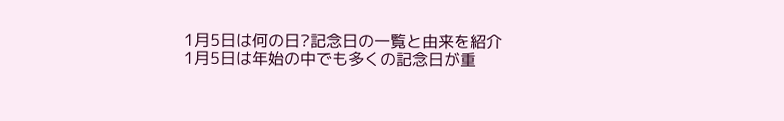1月5日は何の日?記念日の一覧と由来を紹介
1月5日は年始の中でも多くの記念日が重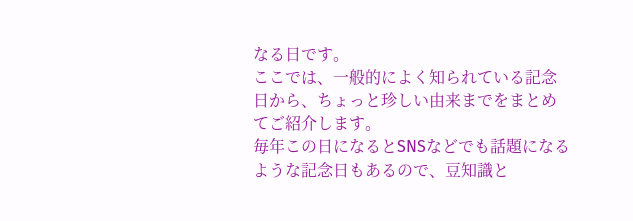なる日です。
ここでは、一般的によく知られている記念日から、ちょっと珍しい由来までをまとめてご紹介します。
毎年この日になるとSNSなどでも話題になるような記念日もあるので、豆知識と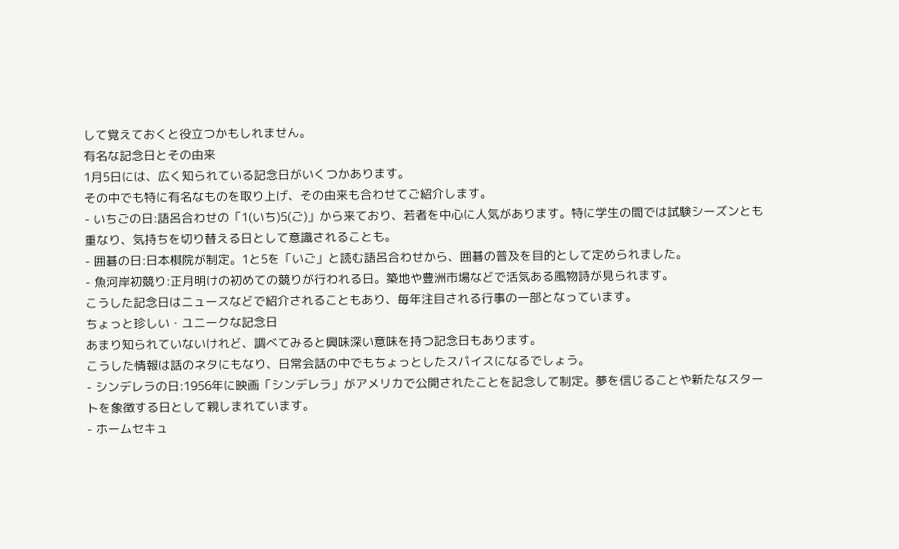して覚えておくと役立つかもしれません。
有名な記念日とその由来
1月5日には、広く知られている記念日がいくつかあります。
その中でも特に有名なものを取り上げ、その由来も合わせてご紹介します。
- いちごの日:語呂合わせの「1(いち)5(ご)」から来ており、若者を中心に人気があります。特に学生の間では試験シーズンとも重なり、気持ちを切り替える日として意識されることも。
- 囲碁の日:日本棋院が制定。1と5を「いご」と読む語呂合わせから、囲碁の普及を目的として定められました。
- 魚河岸初競り:正月明けの初めての競りが行われる日。築地や豊洲市場などで活気ある風物詩が見られます。
こうした記念日はニュースなどで紹介されることもあり、毎年注目される行事の一部となっています。
ちょっと珍しい・ユニークな記念日
あまり知られていないけれど、調べてみると興味深い意味を持つ記念日もあります。
こうした情報は話のネタにもなり、日常会話の中でもちょっとしたスパイスになるでしょう。
- シンデレラの日:1956年に映画「シンデレラ」がアメリカで公開されたことを記念して制定。夢を信じることや新たなスタートを象徴する日として親しまれています。
- ホームセキュ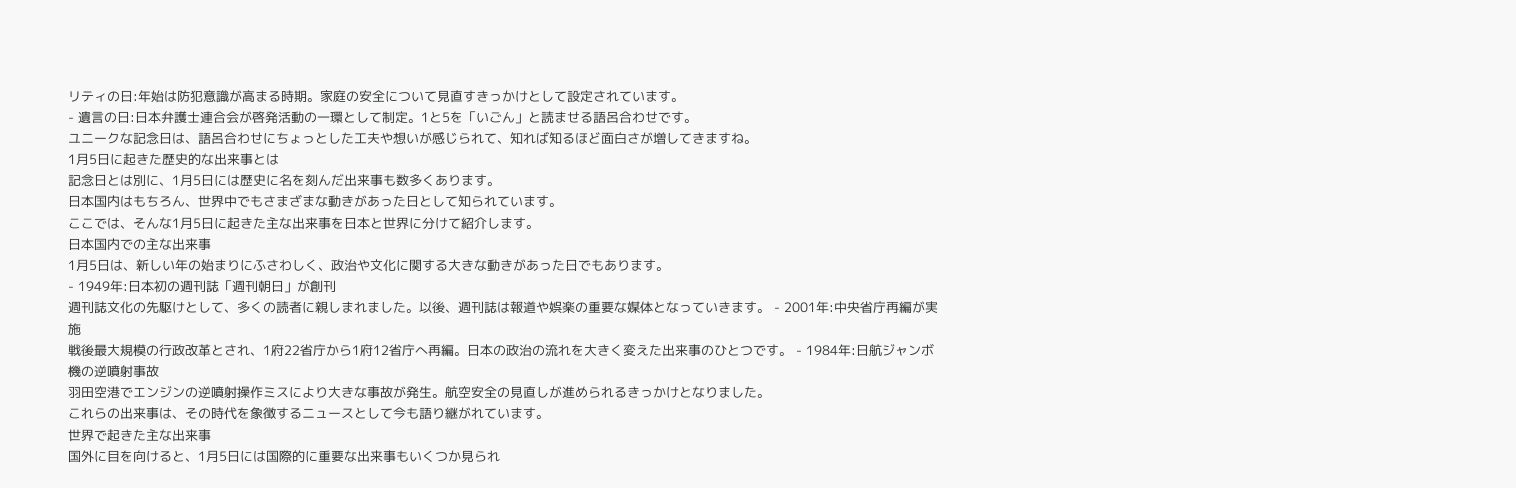リティの日:年始は防犯意識が高まる時期。家庭の安全について見直すきっかけとして設定されています。
- 遺言の日:日本弁護士連合会が啓発活動の一環として制定。1と5を「いごん」と読ませる語呂合わせです。
ユニークな記念日は、語呂合わせにちょっとした工夫や想いが感じられて、知れば知るほど面白さが増してきますね。
1月5日に起きた歴史的な出来事とは
記念日とは別に、1月5日には歴史に名を刻んだ出来事も数多くあります。
日本国内はもちろん、世界中でもさまざまな動きがあった日として知られています。
ここでは、そんな1月5日に起きた主な出来事を日本と世界に分けて紹介します。
日本国内での主な出来事
1月5日は、新しい年の始まりにふさわしく、政治や文化に関する大きな動きがあった日でもあります。
- 1949年:日本初の週刊誌「週刊朝日」が創刊
週刊誌文化の先駆けとして、多くの読者に親しまれました。以後、週刊誌は報道や娯楽の重要な媒体となっていきます。 - 2001年:中央省庁再編が実施
戦後最大規模の行政改革とされ、1府22省庁から1府12省庁へ再編。日本の政治の流れを大きく変えた出来事のひとつです。 - 1984年:日航ジャンボ機の逆噴射事故
羽田空港でエンジンの逆噴射操作ミスにより大きな事故が発生。航空安全の見直しが進められるきっかけとなりました。
これらの出来事は、その時代を象徴するニュースとして今も語り継がれています。
世界で起きた主な出来事
国外に目を向けると、1月5日には国際的に重要な出来事もいくつか見られ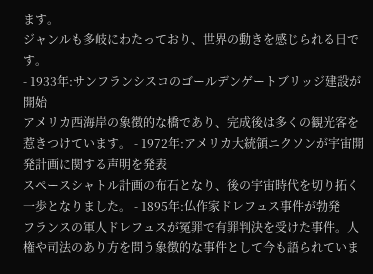ます。
ジャンルも多岐にわたっており、世界の動きを感じられる日です。
- 1933年:サンフランシスコのゴールデンゲートブリッジ建設が開始
アメリカ西海岸の象徴的な橋であり、完成後は多くの観光客を惹きつけています。 - 1972年:アメリカ大統領ニクソンが宇宙開発計画に関する声明を発表
スペースシャトル計画の布石となり、後の宇宙時代を切り拓く一歩となりました。 - 1895年:仏作家ドレフュス事件が勃発
フランスの軍人ドレフュスが冤罪で有罪判決を受けた事件。人権や司法のあり方を問う象徴的な事件として今も語られていま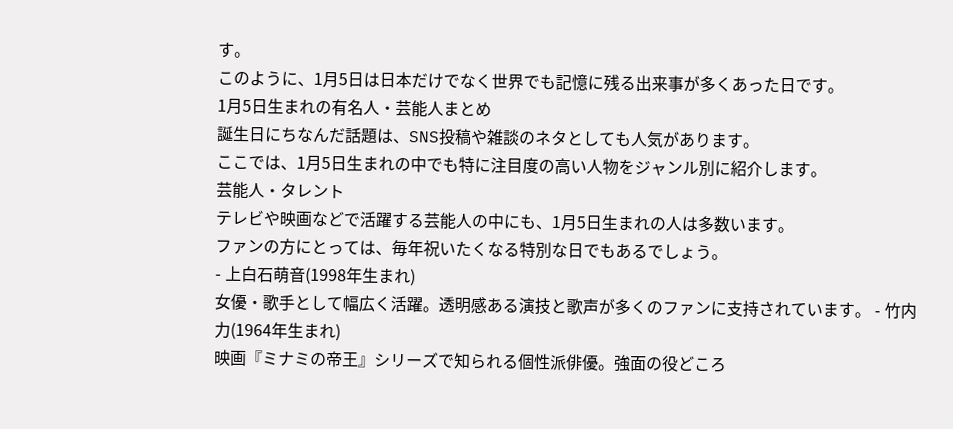す。
このように、1月5日は日本だけでなく世界でも記憶に残る出来事が多くあった日です。
1月5日生まれの有名人・芸能人まとめ
誕生日にちなんだ話題は、SNS投稿や雑談のネタとしても人気があります。
ここでは、1月5日生まれの中でも特に注目度の高い人物をジャンル別に紹介します。
芸能人・タレント
テレビや映画などで活躍する芸能人の中にも、1月5日生まれの人は多数います。
ファンの方にとっては、毎年祝いたくなる特別な日でもあるでしょう。
- 上白石萌音(1998年生まれ)
女優・歌手として幅広く活躍。透明感ある演技と歌声が多くのファンに支持されています。 - 竹内力(1964年生まれ)
映画『ミナミの帝王』シリーズで知られる個性派俳優。強面の役どころ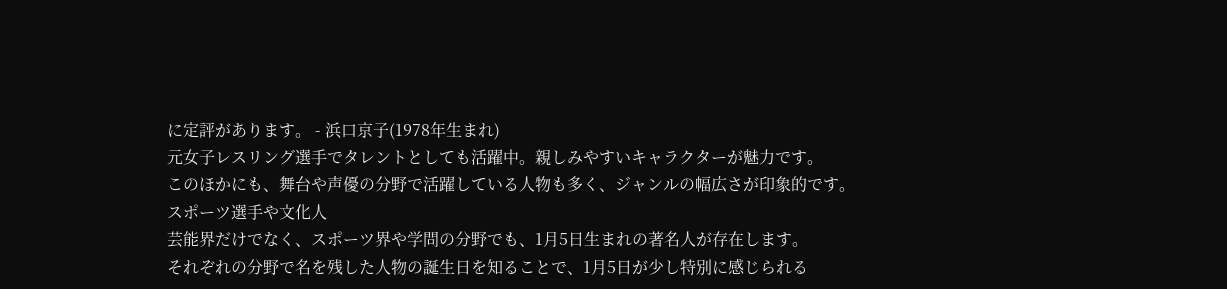に定評があります。 - 浜口京子(1978年生まれ)
元女子レスリング選手でタレントとしても活躍中。親しみやすいキャラクターが魅力です。
このほかにも、舞台や声優の分野で活躍している人物も多く、ジャンルの幅広さが印象的です。
スポーツ選手や文化人
芸能界だけでなく、スポーツ界や学問の分野でも、1月5日生まれの著名人が存在します。
それぞれの分野で名を残した人物の誕生日を知ることで、1月5日が少し特別に感じられる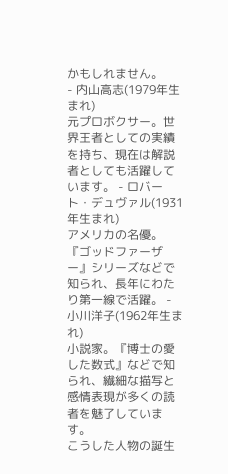かもしれません。
- 内山高志(1979年生まれ)
元プロボクサー。世界王者としての実績を持ち、現在は解説者としても活躍しています。 - ロバート・デュヴァル(1931年生まれ)
アメリカの名優。『ゴッドファーザー』シリーズなどで知られ、長年にわたり第一線で活躍。 - 小川洋子(1962年生まれ)
小説家。『博士の愛した数式』などで知られ、繊細な描写と感情表現が多くの読者を魅了しています。
こうした人物の誕生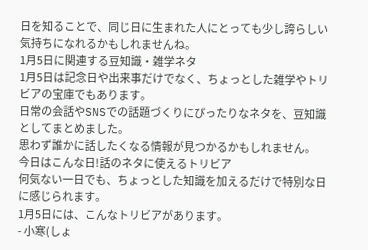日を知ることで、同じ日に生まれた人にとっても少し誇らしい気持ちになれるかもしれませんね。
1月5日に関連する豆知識・雑学ネタ
1月5日は記念日や出来事だけでなく、ちょっとした雑学やトリビアの宝庫でもあります。
日常の会話やSNSでの話題づくりにぴったりなネタを、豆知識としてまとめました。
思わず誰かに話したくなる情報が見つかるかもしれません。
今日はこんな日!話のネタに使えるトリビア
何気ない一日でも、ちょっとした知識を加えるだけで特別な日に感じられます。
1月5日には、こんなトリビアがあります。
- 小寒(しょ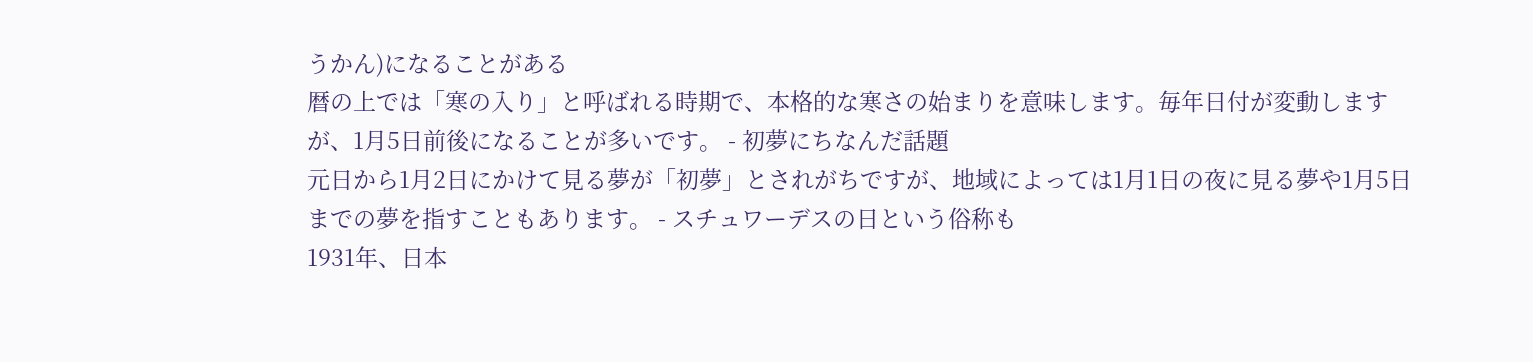うかん)になることがある
暦の上では「寒の入り」と呼ばれる時期で、本格的な寒さの始まりを意味します。毎年日付が変動しますが、1月5日前後になることが多いです。 - 初夢にちなんだ話題
元日から1月2日にかけて見る夢が「初夢」とされがちですが、地域によっては1月1日の夜に見る夢や1月5日までの夢を指すこともあります。 - スチュワーデスの日という俗称も
1931年、日本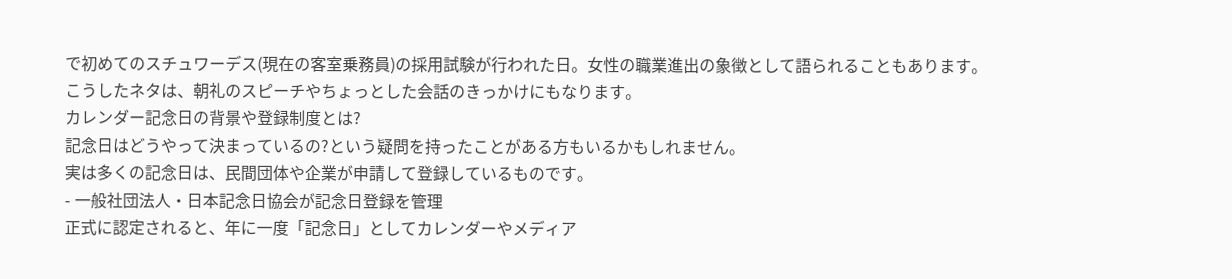で初めてのスチュワーデス(現在の客室乗務員)の採用試験が行われた日。女性の職業進出の象徴として語られることもあります。
こうしたネタは、朝礼のスピーチやちょっとした会話のきっかけにもなります。
カレンダー記念日の背景や登録制度とは?
記念日はどうやって決まっているの?という疑問を持ったことがある方もいるかもしれません。
実は多くの記念日は、民間団体や企業が申請して登録しているものです。
- 一般社団法人・日本記念日協会が記念日登録を管理
正式に認定されると、年に一度「記念日」としてカレンダーやメディア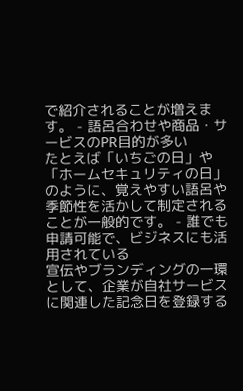で紹介されることが増えます。 - 語呂合わせや商品・サービスのPR目的が多い
たとえば「いちごの日」や「ホームセキュリティの日」のように、覚えやすい語呂や季節性を活かして制定されることが一般的です。 - 誰でも申請可能で、ビジネスにも活用されている
宣伝やブランディングの一環として、企業が自社サービスに関連した記念日を登録する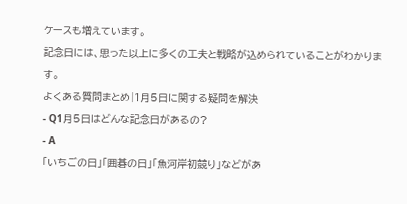ケースも増えています。
記念日には、思った以上に多くの工夫と戦略が込められていることがわかります。
よくある質問まとめ|1月5日に関する疑問を解決
- Q1月5日はどんな記念日があるの?
- A
「いちごの日」「囲碁の日」「魚河岸初競り」などがあ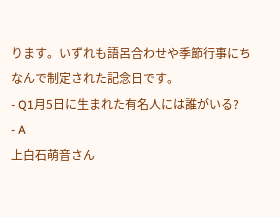ります。いずれも語呂合わせや季節行事にちなんで制定された記念日です。
- Q1月5日に生まれた有名人には誰がいる?
- A
上白石萌音さん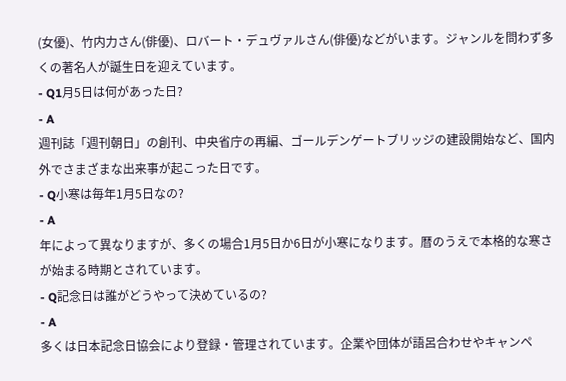(女優)、竹内力さん(俳優)、ロバート・デュヴァルさん(俳優)などがいます。ジャンルを問わず多くの著名人が誕生日を迎えています。
- Q1月5日は何があった日?
- A
週刊誌「週刊朝日」の創刊、中央省庁の再編、ゴールデンゲートブリッジの建設開始など、国内外でさまざまな出来事が起こった日です。
- Q小寒は毎年1月5日なの?
- A
年によって異なりますが、多くの場合1月5日か6日が小寒になります。暦のうえで本格的な寒さが始まる時期とされています。
- Q記念日は誰がどうやって決めているの?
- A
多くは日本記念日協会により登録・管理されています。企業や団体が語呂合わせやキャンペ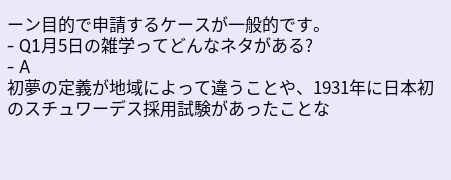ーン目的で申請するケースが一般的です。
- Q1月5日の雑学ってどんなネタがある?
- A
初夢の定義が地域によって違うことや、1931年に日本初のスチュワーデス採用試験があったことな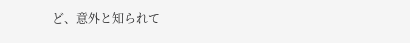ど、意外と知られて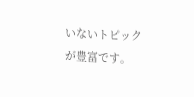いないトピックが豊富です。